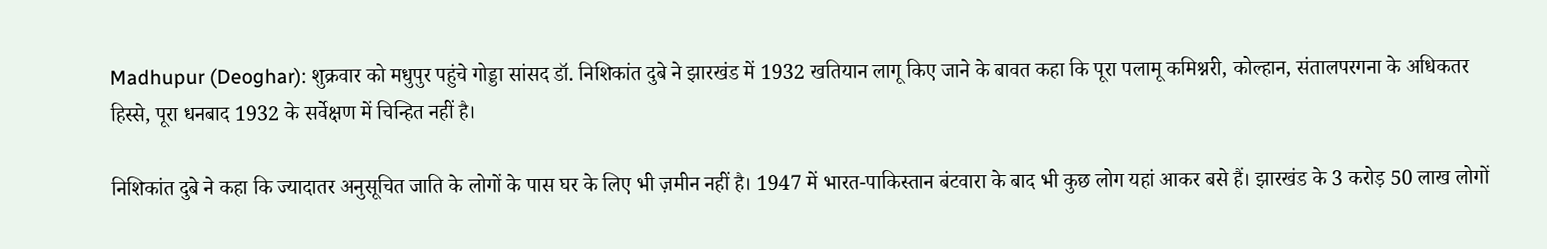Madhupur (Deoghar): शुक्रवार को मधुपुर पहुंचे गोड्डा सांसद डॉ. निशिकांत दुबे ने झारखंड में 1932 खतियान लागू किए जाने के बावत कहा कि पूरा पलामू कमिश्नरी, कोल्हान, संतालपरगना के अधिकतर हिस्से, पूरा धनबाद 1932 के सर्वेक्षण में चिन्हित नहीं है।

निशिकांत दुबे ने कहा कि ज्यादातर अनुसूचित जाति के लोगों के पास घर के लिए भी ज़मीन नहीं है। 1947 में भारत-पाकिस्तान बंटवारा के बाद भी कुछ लोग यहां आकर बसे हैं। झारखंड के 3 करोड़ 50 लाख लोगों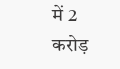में 2 करोड़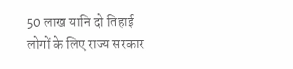50 लाख यानि दो तिहाई लोगों के लिए राज्य सरकार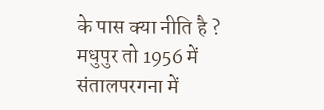के पास क्या नीति है ? मधुपुर तो 1956 में संतालपरगना में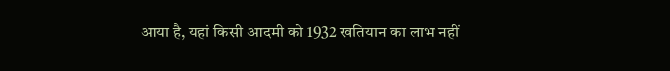आया है, यहां किसी आदमी को 1932 खतियान का लाभ नहीं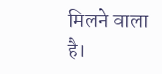मिलने वाला है।